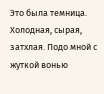Это была темница. Холодная, сырая, затхлая. Подо мной с жуткой вонью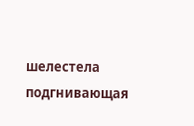шелестела подгнивающая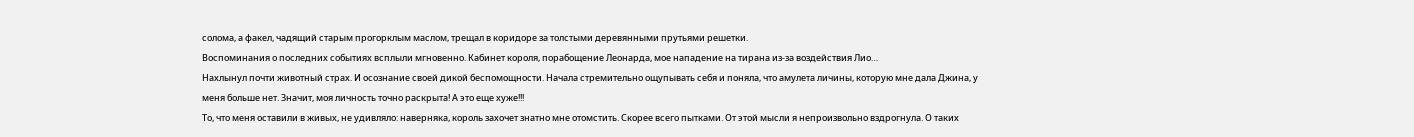солома, а факел, чадящий старым прогорклым маслом, трещал в коридоре за толстыми деревянными прутьями решетки.
Воспоминания о последних событиях всплыли мгновенно. Кабинет короля, порабощение Леонарда, мое нападение на тирана из-за воздействия Лио…
Нахлынул почти животный страх. И осознание своей дикой беспомощности. Начала стремительно ощупывать себя и поняла, что амулета личины, которую мне дала Джина, у меня больше нет. Значит, моя личность точно раскрыта! А это еще хуже!!!
То, что меня оставили в живых, не удивляло: наверняка, король захочет знатно мне отомстить. Скорее всего пытками. От этой мысли я непроизвольно вздрогнула. О таких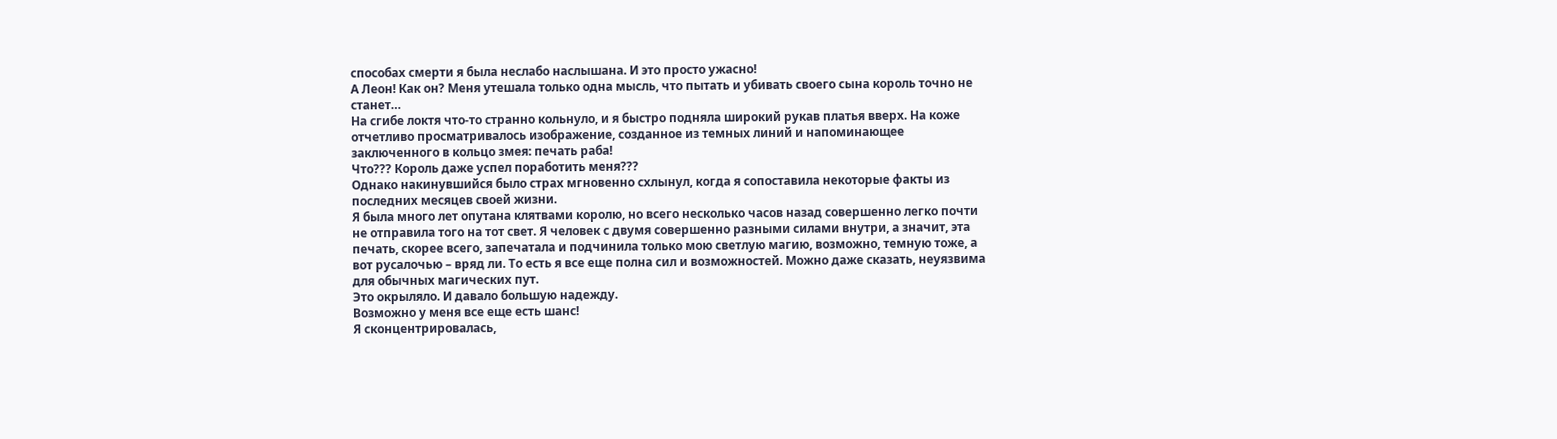способах смерти я была неслабо наслышана. И это просто ужасно!
А Леон! Как он? Меня утешала только одна мысль, что пытать и убивать своего сына король точно не станет…
На сгибе локтя что-то странно кольнуло, и я быстро подняла широкий рукав платья вверх. На коже отчетливо просматривалось изображение, созданное из темных линий и напоминающее заключенного в кольцо змея: печать раба!
Что??? Король даже успел поработить меня???
Однако накинувшийся было страх мгновенно схлынул, когда я сопоставила некоторые факты из последних месяцев своей жизни.
Я была много лет опутана клятвами королю, но всего несколько часов назад совершенно легко почти не отправила того на тот свет. Я человек с двумя совершенно разными силами внутри, а значит, эта печать, скорее всего, запечатала и подчинила только мою светлую магию, возможно, темную тоже, а вот русалочью – вряд ли. То есть я все еще полна сил и возможностей. Можно даже сказать, неуязвима для обычных магических пут.
Это окрыляло. И давало большую надежду.
Возможно у меня все еще есть шанс!
Я сконцентрировалась,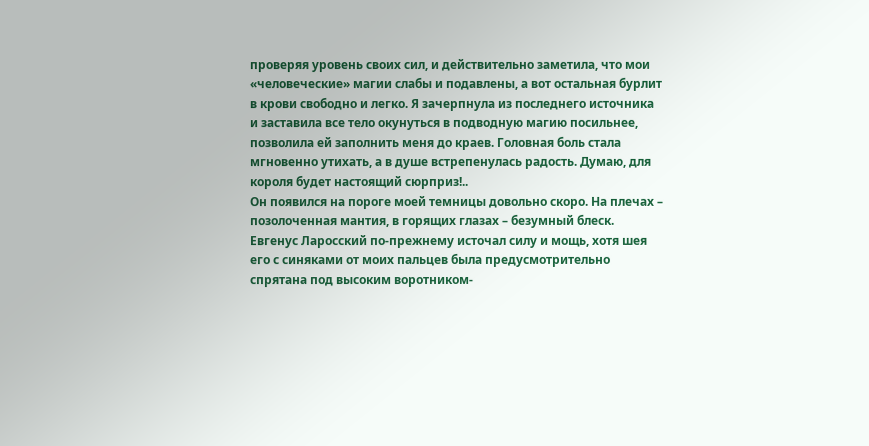проверяя уровень своих сил, и действительно заметила, что мои «человеческие» магии слабы и подавлены, а вот остальная бурлит в крови свободно и легко. Я зачерпнула из последнего источника и заставила все тело окунуться в подводную магию посильнее, позволила ей заполнить меня до краев. Головная боль стала мгновенно утихать, а в душе встрепенулась радость. Думаю, для короля будет настоящий сюрприз!..
Он появился на пороге моей темницы довольно скоро. На плечах – позолоченная мантия, в горящих глазах – безумный блеск. Евгенус Ларосский по-прежнему источал силу и мощь, хотя шея его с синяками от моих пальцев была предусмотрительно спрятана под высоким воротником-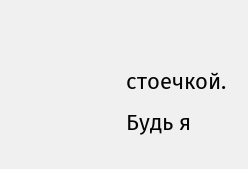стоечкой. Будь я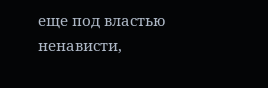еще под властью ненависти,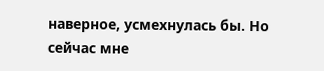наверное, усмехнулась бы. Но сейчас мне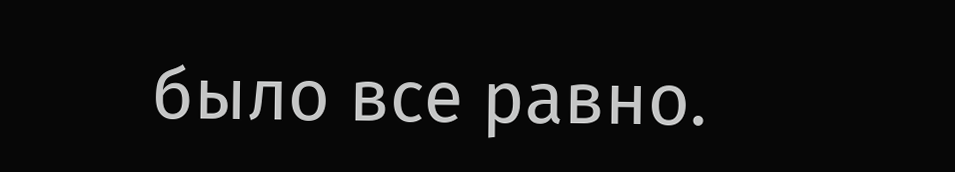было все равно.